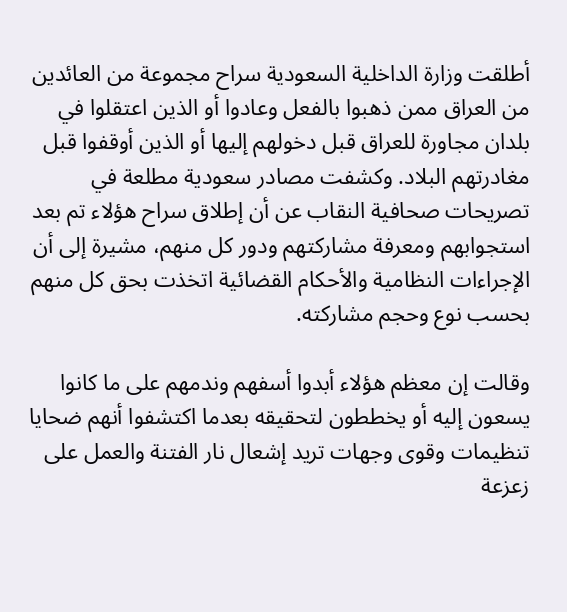أطلقت وزارة الداخلية السعودية سراح مجموعة من العائدين من العراق ممن ذهبوا بالفعل وعادوا أو الذين اعتقلوا في بلدان مجاورة للعراق قبل دخولهم إليها أو الذين أوقفوا قبل مغادرتهم البلاد. وكشفت مصادر سعودية مطلعة في تصريحات صحافية النقاب عن أن إطلاق سراح هؤلاء تم بعد استجوابهم ومعرفة مشاركتهم ودور كل منهم، مشيرة إلى أن الإجراءات النظامية والأحكام القضائية اتخذت بحق كل منهم بحسب نوع وحجم مشاركته.

وقالت إن معظم هؤلاء أبدوا أسفهم وندمهم على ما كانوا يسعون إليه أو يخططون لتحقيقه بعدما اكتشفوا أنهم ضحايا تنظيمات وقوى وجهات تريد إشعال نار الفتنة والعمل على زعزعة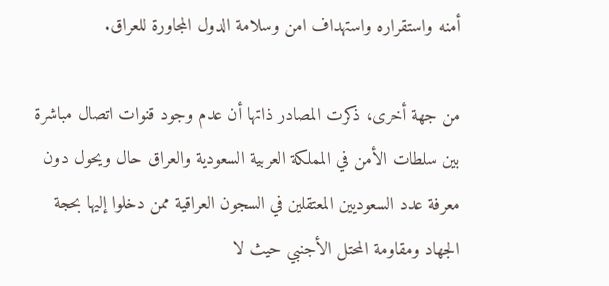أمنه واستقراره واستهداف امن وسلامة الدول المجاورة للعراق.

من جهة أخرى، ذكرت المصادر ذاتها أن عدم وجود قنوات اتصال مباشرة بين سلطات الأمن في المملكة العربية السعودية والعراق حال ويحول دون معرفة عدد السعوديين المعتقلين في السجون العراقية ممن دخلوا إليها بحجة الجهاد ومقاومة المحتل الأجنبي حيث لا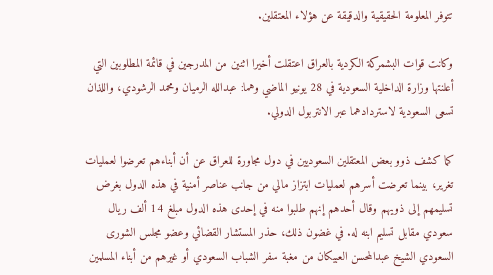تتوفر المعلومة الحقيقية والدقيقة عن هؤلاء المعتقلين.

وكانت قوات البشمركة الكردية بالعراق اعتقلت أخيرا اثنين من المدرجين في قائمة المطلوبين التي أعلنتها وزارة الداخلية السعودية في 28 يونيو الماضي وهما: عبدالله الرميان ومحمد الرشودي، واللذان تسعى السعودية لاستردادهما عبر الانتربول الدولي.

كما كشف ذوو بعض المعتقلين السعوديين في دول مجاورة للعراق عن أن أبناءهم تعرضوا لعمليات تغرير، بينما تعرضت أسرهم لعمليات ابتزاز مالي من جانب عناصر أمنية في هذه الدول بغرض تسليمهم إلى ذويهم وقال أحدهم إنهم طلبوا منه في إحدى هذه الدول مبلغ 14 ألف ريال سعودي مقابل تسليم ابنه له. في غضون ذلك، حذر المستشار القضائي وعضو مجلس الشورى السعودي الشيخ عبدالمحسن العبيكان من مغبة سفر الشباب السعودي أو غيرهم من أبناء المسلمين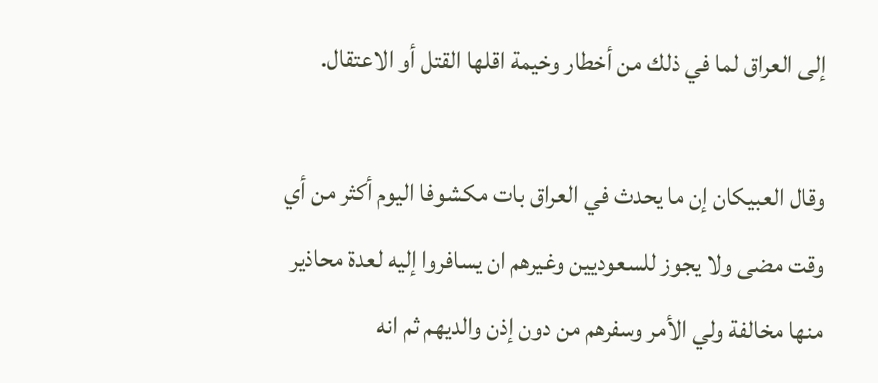إلى العراق لما في ذلك من أخطار وخيمة اقلها القتل أو الاعتقال.

وقال العبيكان إن ما يحدث في العراق بات مكشوفا اليوم أكثر من أي وقت مضى ولا يجوز للسعوديين وغيرهم ان يسافروا إليه لعدة محاذير منها مخالفة ولي الأمر وسفرهم من دون إذن والديهم ثم انه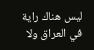ليس هناك راية في العراق ولا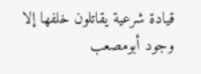قيادة شرعية يقاتلون خلفها إلا وجود أبومصعب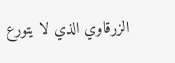الزرقاوي الذي لا يتورع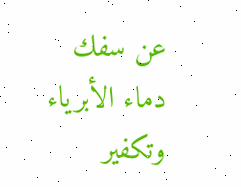عن سفك دماء الأبرياء وتكفير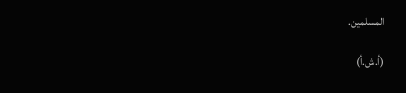المسلمين.

(أ.ش.أ)